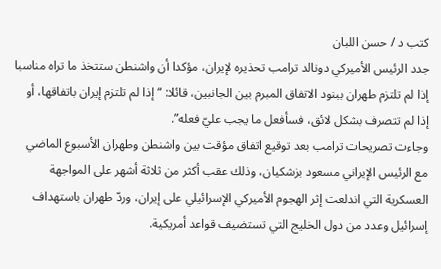كتب د / حسن اللبان
جدد الرئيس الأميركي دونالد ترامب تحذيره لإيران، مؤكدا أن واشنطن ستتخذ ما تراه مناسبا إذا لم تلتزم طهران ببنود الاتفاق المبرم بين الجانبين، قائلا: “إذا لم تلتزم إيران باتفاقها، أو إذا لم تتصرف بشكل لائق، فسأفعل ما يجب عليّ فعله”.
وجاءت تصريحات ترامب بعد توقيع اتفاق مؤقت بين واشنطن وطهران الأسبوع الماضي مع الرئيس الإيراني مسعود بزشكيان، وذلك عقب أكثر من ثلاثة أشهر على المواجهة العسكرية التي اندلعت إثر الهجوم الأميركي الإسرائيلي على إيران، وردّ طهران باستهداف إسرائيل وعدد من دول الخليج التي تستضيف قواعد أمريكية.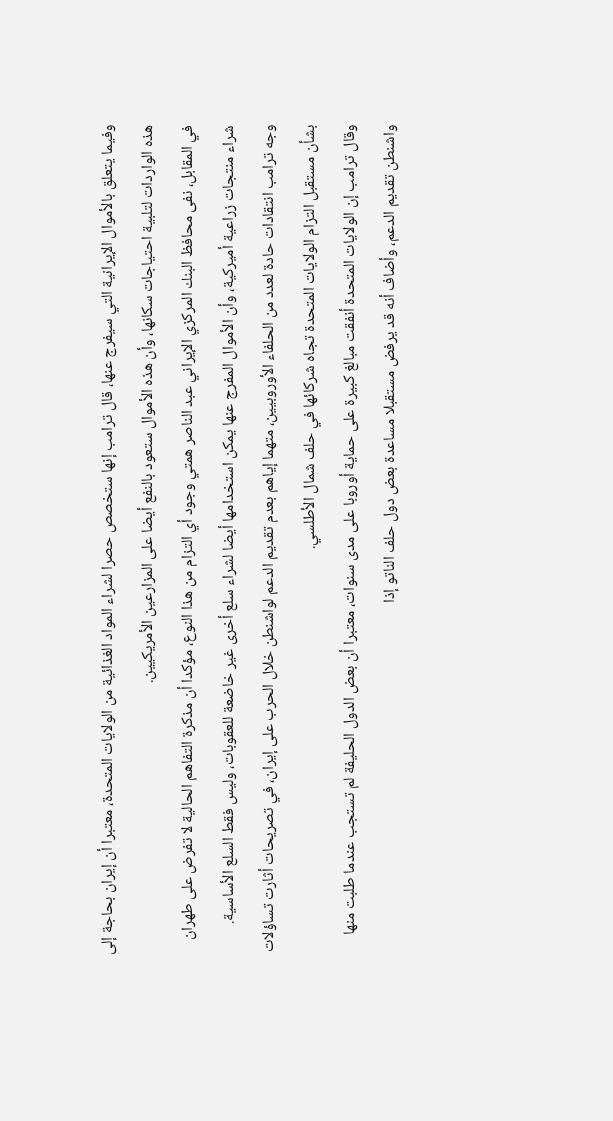وفيما يتعلق بالأموال الإيرانية التي سيفرج عنها، قال ترامب إنها ستخصص حصرا لشراء المواد الغذائية من الولايات المتحدة، معتبرا أن إيران بحاجة إلى هذه الواردات لتلبية احتياجات سكانها، وأن هذه الأموال ستعود بالنفع أيضا على المزارعين الأمريكيين.
في المقابل، نفى محافظ البنك المركزي الإيراني عبد الناصر همتي وجود أي التزام من هذا النوع، مؤكدا أن مذكرة التفاهم الحالية لا تفرض على طهران شراء منتجات زراعية أميركية، وأن الأموال المفرج عنها يمكن استخدامها أيضا لشراء سلع أخرى غير خاضعة للعقوبات، وليس فقط السلع الأساسية.
وجه ترامب انتقادات حادة لعدد من الحلفاء الأوروبيين، متهما إياهم بعدم تقديم الدعم لواشنطن خلال الحرب على إيران، في تصريحات أثارت تساؤلات بشأن مستقبل التزام الولايات المتحدة تجاه شركائها في حلف شمال الأطلسي.
وقال ترامب إن الولايات المتحدة أنفقت مبالغ كبيرة على حماية أوروبا على مدى سنوات، معتبرا أن بعض الدول الحليفة لم تستجب عندما طلبت منها واشنطن تقديم الدعم، وأضاف أنه قد يرفض مستقبلا مساعدة بعض دول حلف الناتو إذا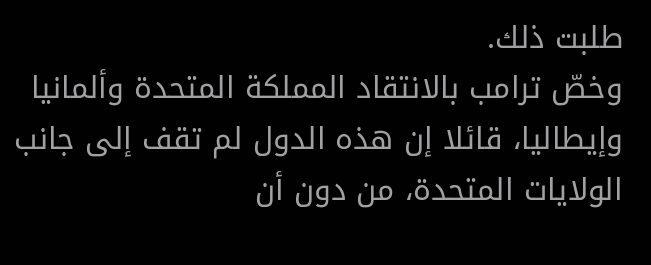طلبت ذلك.
وخصّ ترامب بالانتقاد المملكة المتحدة وألمانيا وإيطاليا، قائلا إن هذه الدول لم تقف إلى جانب الولايات المتحدة، من دون أن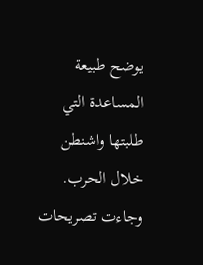يوضح طبيعة المساعدة التي طلبتها واشنطن خلال الحرب.
وجاءت تصريحات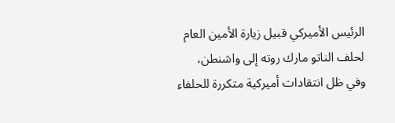الرئيس الأميركي قبيل زيارة الأمين العام لحلف الناتو مارك روته إلى واشنطن، وفي ظل انتقادات أميركية متكررة للحلفاء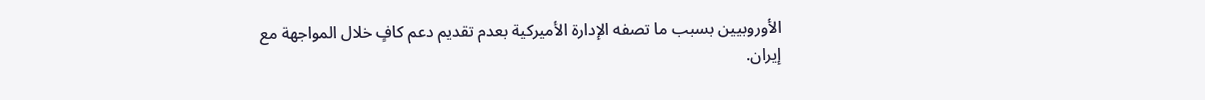الأوروبيين بسبب ما تصفه الإدارة الأميركية بعدم تقديم دعم كافٍ خلال المواجهة مع إيران.